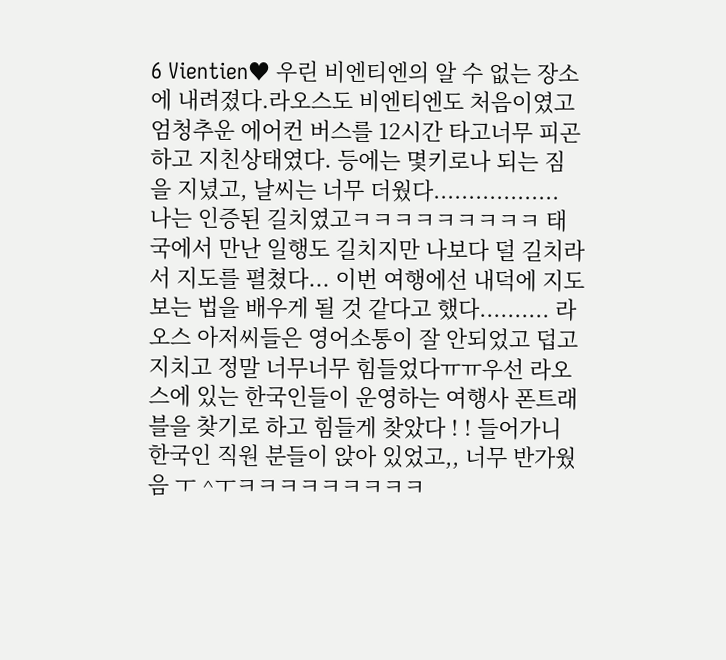6 Vientien♥ 우린 비엔티엔의 알 수 없는 장소에 내려졌다.라오스도 비엔티엔도 처음이였고 엄청추운 에어컨 버스를 12시간 타고너무 피곤하고 지친상태였다. 등에는 몇키로나 되는 짐을 지녔고, 날씨는 너무 더웠다.................. 나는 인증된 길치였고ㅋㅋㅋㅋㅋㅋㅋㅋㅋ 태국에서 만난 일행도 길치지만 나보다 덜 길치라서 지도를 펼쳤다... 이번 여행에선 내덕에 지도 보는 법을 배우게 될 것 같다고 했다.......... 라오스 아저씨들은 영어소통이 잘 안되었고 덥고 지치고 정말 너무너무 힘들었다ㅠㅠ우선 라오스에 있는 한국인들이 운영하는 여행사 폰트래블을 찾기로 하고 힘들게 찾았다 ! ! 들어가니 한국인 직원 분들이 앉아 있었고,, 너무 반가웠음 ㅜ ^ㅜㅋㅋㅋㅋㅋㅋㅋㅋㅋ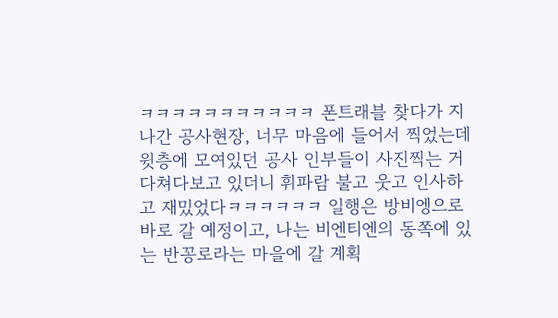ㅋㅋㅋㅋㅋㅋㅋㅋㅋㅋㅋ 폰트래블 찾다가 지나간 공사현장, 너무 마음에 들어서 찍었는데윗층에 모여있던 공사 인부들이 사진찍는 거 다쳐다보고 있더니 휘파람 불고 웃고 인사하고 재밌었다ㅋㅋㅋㅋㅋㅋ 일행은 방비엥으로 바로 갈 예정이고, 나는 비엔티엔의 동쪽에 있는 반꽁로라는 마을에 갈 계획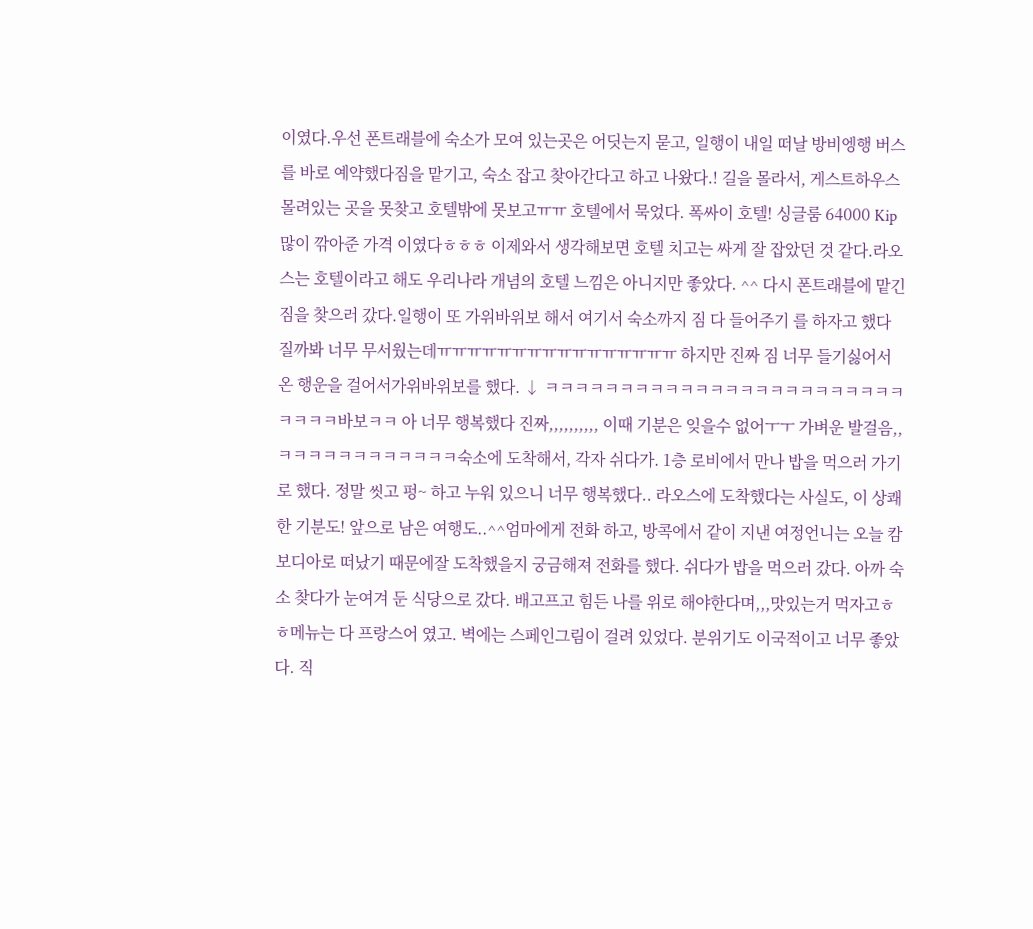이였다.우선 폰트래블에 숙소가 모여 있는곳은 어딧는지 묻고, 일행이 내일 떠날 방비엥행 버스를 바로 예약했다짐을 맡기고, 숙소 잡고 찾아간다고 하고 나왔다.! 길을 몰라서, 게스트하우스 몰려있는 곳을 못찾고 호텔밖에 못보고ㅠㅠ 호텔에서 묵었다. 폭싸이 호텔! 싱글룸 64000 Kip많이 깎아준 가격 이였다ㅎㅎㅎ 이제와서 생각해보면 호텔 치고는 싸게 잘 잡았던 것 같다.라오스는 호텔이라고 해도 우리나라 개념의 호텔 느낌은 아니지만 좋았다. ^^ 다시 폰트래블에 맡긴 짐을 찾으러 갔다.일행이 또 가위바위보 해서 여기서 숙소까지 짐 다 들어주기 를 하자고 했다 질까봐 너무 무서웠는데ㅠㅠㅠㅠㅠㅠㅠㅠㅠㅠㅠㅠㅠㅠㅠㅠ 하지만 진짜 짐 너무 들기싫어서 온 행운을 걸어서가위바위보를 했다. ↓ ㅋㅋㅋㅋㅋㅋㅋㅋㅋㅋㅋㅋㅋㅋㅋㅋㅋㅋㅋㅋㅋㅋㅋㅋㅋㅋㅋㅋ바보ㅋㅋ 아 너무 행복했다 진짜,,,,,,,,,, 이때 기분은 잊을수 없어ㅜㅜ 가벼운 발걸음,, ㅋㅋㅋㅋㅋㅋㅋㅋㅋㅋㅋㅋ숙소에 도착해서, 각자 쉬다가. 1층 로비에서 만나 밥을 먹으러 가기로 했다. 정말 씻고 펑~ 하고 누워 있으니 너무 행복했다.. 라오스에 도착했다는 사실도, 이 상쾌한 기분도! 앞으로 남은 여행도..^^엄마에게 전화 하고, 방콕에서 같이 지낸 여정언니는 오늘 캄보디아로 떠났기 때문에잘 도착했을지 궁금해져 전화를 했다. 쉬다가 밥을 먹으러 갔다. 아까 숙소 찾다가 눈여겨 둔 식당으로 갔다. 배고프고 힘든 나를 위로 해야한다며,,,맛있는거 먹자고ㅎㅎ메뉴는 다 프랑스어 였고. 벽에는 스페인그림이 걸려 있었다. 분위기도 이국적이고 너무 좋았다. 직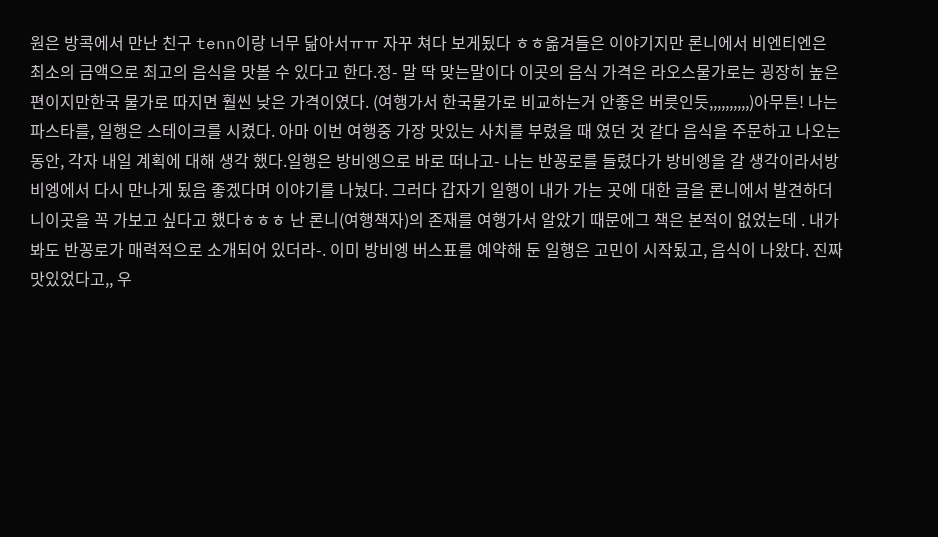원은 방콕에서 만난 친구 tenn이랑 너무 닮아서ㅠㅠ 자꾸 쳐다 보게됬다 ㅎㅎ옮겨들은 이야기지만 론니에서 비엔티엔은 최소의 금액으로 최고의 음식을 맛볼 수 있다고 한다.정- 말 딱 맞는말이다 이곳의 음식 가격은 라오스물가로는 굉장히 높은 편이지만한국 물가로 따지면 훨씬 낮은 가격이였다. (여행가서 한국물가로 비교하는거 안좋은 버릇인듯,,,,,,,,,,)아무튼! 나는 파스타를, 일행은 스테이크를 시켰다. 아마 이번 여행중 가장 맛있는 사치를 부렸을 때 였던 것 같다 음식을 주문하고 나오는 동안, 각자 내일 계획에 대해 생각 했다.일행은 방비엥으로 바로 떠나고- 나는 반꽁로를 들렸다가 방비엥을 갈 생각이라서방비엥에서 다시 만나게 됬음 좋겠다며 이야기를 나눴다. 그러다 갑자기 일행이 내가 가는 곳에 대한 글을 론니에서 발견하더니이곳을 꼭 가보고 싶다고 했다ㅎㅎㅎ 난 론니(여행책자)의 존재를 여행가서 알았기 때문에그 책은 본적이 없었는데 . 내가 봐도 반꽁로가 매력적으로 소개되어 있더라-. 이미 방비엥 버스표를 예약해 둔 일행은 고민이 시작됬고, 음식이 나왔다. 진짜 맛있었다고,, 우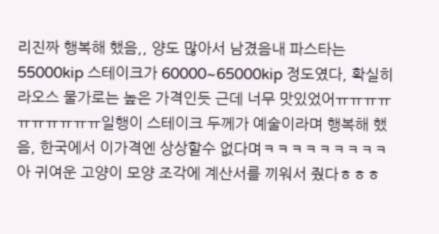리진짜 행복해 했음,, 양도 많아서 남겼음내 파스타는 55000kip 스테이크가 60000~65000kip 정도였다, 확실히 라오스 물가로는 높은 가격인듯 근데 너무 맛있었어ㅠㅠㅠㅠㅠㅠㅠㅠㅠㅠ일행이 스테이크 두께가 예술이라며 행복해 했음, 한국에서 이가격엔 상상할수 없다며ㅋㅋㅋㅋㅋㅋㅋㅋㅋ 아 귀여운 고양이 모양 조각에 계산서를 끼워서 줬다ㅎㅎㅎ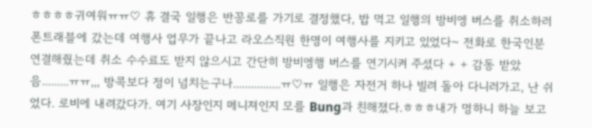ㅎㅎㅎㅎ귀여워ㅠㅠ♡ 휴 결국 일행은 반꽁로를 가기로 결정했다, 밥 먹고 일행의 방비엥 버스를 취소하러 폰트래블에 갔는데 여행사 업무가 끝나고 라오스직원 한명이 여행사를 지키고 있었다~ 전화로 한국인분 연결해줬는데 취소 수수료도 받지 않으시고 간단히 방비엥행 버스를 연기시켜 주셨다 + + 감동 받았음.........ㅠㅠ,,, 방콕보다 정이 넘치는구나................ㅠ♡ㅠ 일행은 자전거 하나 빌려 돌아 다니러가고, 난 쉬었다. 로비에 내려갔다가. 여기 사장인지 메니져인지 모를 Bung과 친해졌다.ㅎㅎㅎ내가 멍하니 하늘 보고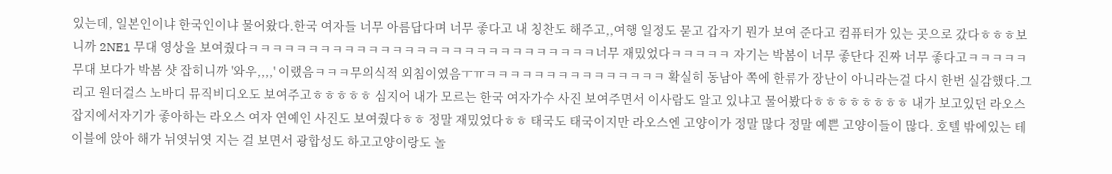있는데, 일본인이냐 한국인이냐 물어왔다.한국 여자들 너무 아름답다며 너무 좋다고 내 칭찬도 해주고,,여행 일정도 묻고 갑자기 뭔가 보여 준다고 컴퓨터가 있는 곳으로 갔다ㅎㅎㅎ보니까 2NE1 무대 영상을 보여줬다ㅋㅋㅋㅋㅋㅋㅋㅋㅋㅋㅋㅋㅋㅋㅋㅋㅋㅋㅋㅋㅋㅋㅋㅋㅋㅋㅋㅋㅋ너무 재밌었다ㅋㅋㅋㅋㅋ 자기는 박봄이 너무 좋단다 진짜 너무 좋다고ㅋㅋㅋㅋㅋ무대 보다가 박봄 샷 잡히니까 '와우,,,,' 이랬음ㅋㅋㅋ무의식적 외침이였음ㅜㅠㅋㅋㅋㅋㅋㅋㅋㅋㅋㅋㅋㅋㅋㅋㅋ 확실히 동남아 쪽에 한류가 장난이 아니라는걸 다시 한번 실감했다.그리고 원더걸스 노바디 뮤직비디오도 보여주고ㅎㅎㅎㅎㅎ 심지어 내가 모르는 한국 여자가수 사진 보여주면서 이사람도 알고 있냐고 물어봤다ㅎㅎㅎㅎㅎㅎㅎㅎ 내가 보고있던 라오스 잡지에서자기가 좋아하는 라오스 여자 연예인 사진도 보여줬다ㅎㅎ 정말 재밌었다ㅎㅎ 태국도 태국이지만 라오스엔 고양이가 정말 많다 정말 예쁜 고양이들이 많다. 호텔 밖에있는 테이블에 앉아 해가 뉘엿뉘엿 지는 걸 보면서 광합성도 하고고양이랑도 놀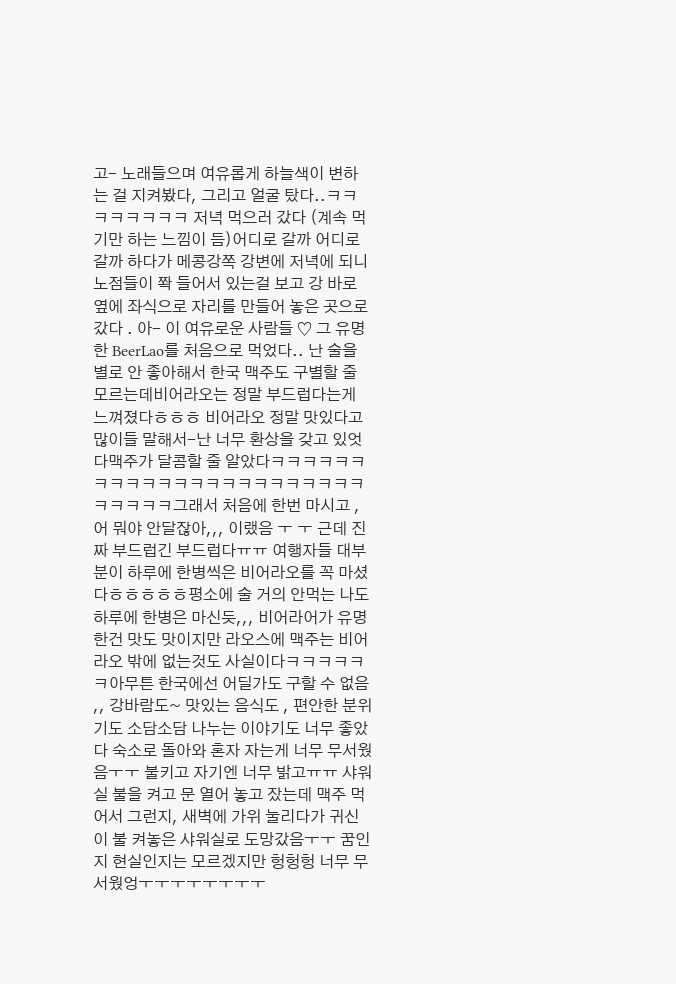고- 노래들으며 여유롭게 하늘색이 변하는 걸 지켜봤다, 그리고 얼굴 탔다..ㅋㅋㅋㅋㅋㅋㅋㅋ 저녁 먹으러 갔다 (계속 먹기만 하는 느낌이 듬)어디로 갈까 어디로 갈까 하다가 메콩강쪽 강변에 저녁에 되니 노점들이 쫙 들어서 있는걸 보고 강 바로 옆에 좌식으로 자리를 만들어 놓은 곳으로 갔다 . 아- 이 여유로운 사람들 ♡ 그 유명한 BeerLao를 처음으로 먹었다.. 난 술을 별로 안 좋아해서 한국 맥주도 구별할 줄 모르는데비어라오는 정말 부드럽다는게 느껴졌다ㅎㅎㅎ 비어라오 정말 맛있다고 많이들 말해서-난 너무 환상을 갖고 있엇다맥주가 달콤할 줄 알았다ㅋㅋㅋㅋㅋㅋㅋㅋㅋㅋㅋㅋㅋㅋㅋㅋㅋㅋㅋㅋㅋㅋㅋㅋㅋㅋㅋㅋ그래서 처음에 한번 마시고 , 어 뭐야 안달잖아,,, 이랬음 ㅜ ㅜ 근데 진짜 부드럽긴 부드럽다ㅠㅠ 여행자들 대부분이 하루에 한병씩은 비어라오를 꼭 마셨다ㅎㅎㅎㅎㅎ평소에 술 거의 안먹는 나도 하루에 한병은 마신듯,,, 비어라어가 유명한건 맛도 맛이지만 라오스에 맥주는 비어라오 밖에 없는것도 사실이다ㅋㅋㅋㅋㅋㅋ아무튼 한국에선 어딜가도 구할 수 없음 ,, 강바람도~ 맛있는 음식도 , 편안한 분위기도 소담소담 나누는 이야기도 너무 좋았다 숙소로 돌아와 혼자 자는게 너무 무서웠음ㅜㅜ 불키고 자기엔 너무 밝고ㅠㅠ 샤워실 불을 켜고 문 열어 놓고 잤는데 맥주 먹어서 그런지, 새벽에 가위 눌리다가 귀신이 불 켜놓은 샤워실로 도망갔음ㅜㅜ 꿈인지 현실인지는 모르겠지만 헝헝헝 너무 무서웠엉ㅜㅜㅜㅜㅜㅜㅜㅜ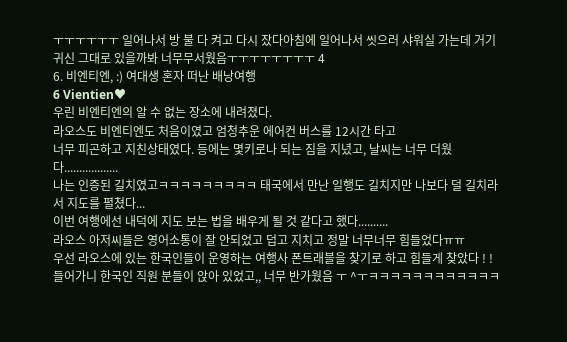ㅜㅜㅜㅜㅜㅜ 일어나서 방 불 다 켜고 다시 잤다아침에 일어나서 씻으러 샤워실 가는데 거기 귀신 그대로 있을까봐 너무무서웠음ㅜㅜㅜㅜㅜㅜㅜㅜ 4
6. 비엔티엔, :) 여대생 혼자 떠난 배낭여행
6 Vientien♥
우린 비엔티엔의 알 수 없는 장소에 내려졌다.
라오스도 비엔티엔도 처음이였고 엄청추운 에어컨 버스를 12시간 타고
너무 피곤하고 지친상태였다. 등에는 몇키로나 되는 짐을 지녔고, 날씨는 너무 더웠다..................
나는 인증된 길치였고ㅋㅋㅋㅋㅋㅋㅋㅋㅋ 태국에서 만난 일행도 길치지만 나보다 덜 길치라서 지도를 펼쳤다...
이번 여행에선 내덕에 지도 보는 법을 배우게 될 것 같다고 했다..........
라오스 아저씨들은 영어소통이 잘 안되었고 덥고 지치고 정말 너무너무 힘들었다ㅠㅠ
우선 라오스에 있는 한국인들이 운영하는 여행사 폰트래블을 찾기로 하고 힘들게 찾았다 ! !
들어가니 한국인 직원 분들이 앉아 있었고,, 너무 반가웠음 ㅜ ^ㅜㅋㅋㅋㅋㅋㅋㅋㅋㅋㅋㅋㅋ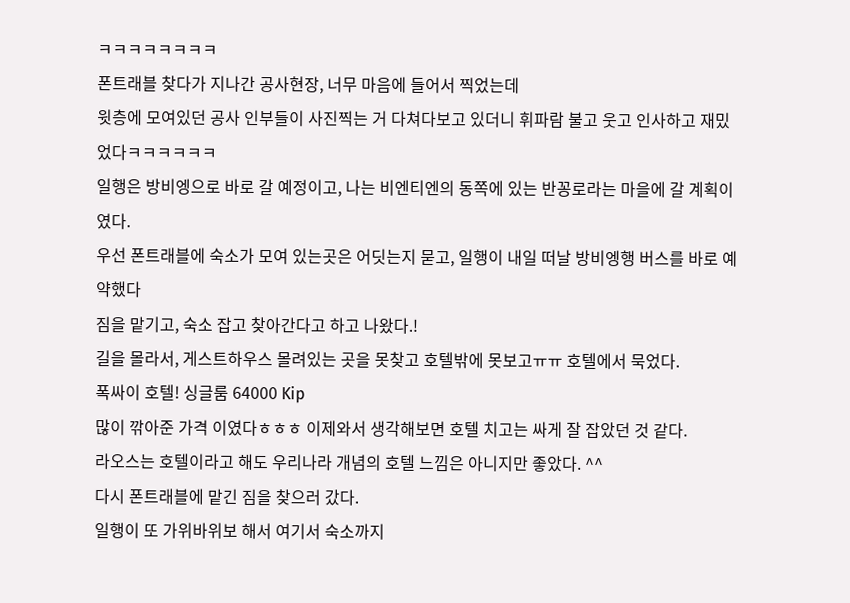ㅋㅋㅋㅋㅋㅋㅋㅋ
폰트래블 찾다가 지나간 공사현장, 너무 마음에 들어서 찍었는데
윗층에 모여있던 공사 인부들이 사진찍는 거 다쳐다보고 있더니 휘파람 불고 웃고 인사하고 재밌었다ㅋㅋㅋㅋㅋㅋ
일행은 방비엥으로 바로 갈 예정이고, 나는 비엔티엔의 동쪽에 있는 반꽁로라는 마을에 갈 계획이였다.
우선 폰트래블에 숙소가 모여 있는곳은 어딧는지 묻고, 일행이 내일 떠날 방비엥행 버스를 바로 예약했다
짐을 맡기고, 숙소 잡고 찾아간다고 하고 나왔다.!
길을 몰라서, 게스트하우스 몰려있는 곳을 못찾고 호텔밖에 못보고ㅠㅠ 호텔에서 묵었다.
폭싸이 호텔! 싱글룸 64000 Kip
많이 깎아준 가격 이였다ㅎㅎㅎ 이제와서 생각해보면 호텔 치고는 싸게 잘 잡았던 것 같다.
라오스는 호텔이라고 해도 우리나라 개념의 호텔 느낌은 아니지만 좋았다. ^^
다시 폰트래블에 맡긴 짐을 찾으러 갔다.
일행이 또 가위바위보 해서 여기서 숙소까지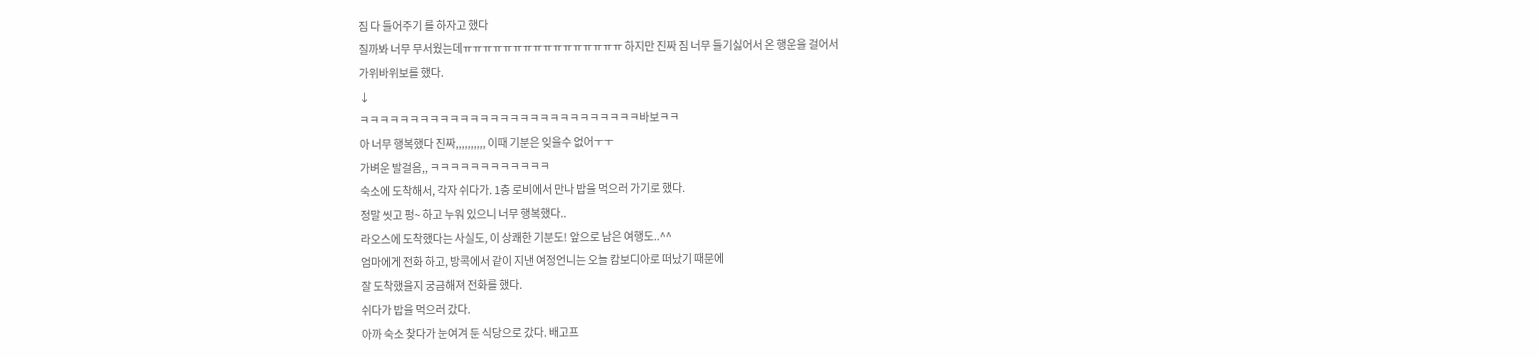짐 다 들어주기 를 하자고 했다
질까봐 너무 무서웠는데ㅠㅠㅠㅠㅠㅠㅠㅠㅠㅠㅠㅠㅠㅠㅠㅠ 하지만 진짜 짐 너무 들기싫어서 온 행운을 걸어서
가위바위보를 했다.
↓
ㅋㅋㅋㅋㅋㅋㅋㅋㅋㅋㅋㅋㅋㅋㅋㅋㅋㅋㅋㅋㅋㅋㅋㅋㅋㅋㅋㅋ바보ㅋㅋ
아 너무 행복했다 진짜,,,,,,,,,, 이때 기분은 잊을수 없어ㅜㅜ
가벼운 발걸음,, ㅋㅋㅋㅋㅋㅋㅋㅋㅋㅋㅋㅋ
숙소에 도착해서, 각자 쉬다가. 1층 로비에서 만나 밥을 먹으러 가기로 했다.
정말 씻고 펑~ 하고 누워 있으니 너무 행복했다..
라오스에 도착했다는 사실도, 이 상쾌한 기분도! 앞으로 남은 여행도..^^
엄마에게 전화 하고, 방콕에서 같이 지낸 여정언니는 오늘 캄보디아로 떠났기 때문에
잘 도착했을지 궁금해져 전화를 했다.
쉬다가 밥을 먹으러 갔다.
아까 숙소 찾다가 눈여겨 둔 식당으로 갔다. 배고프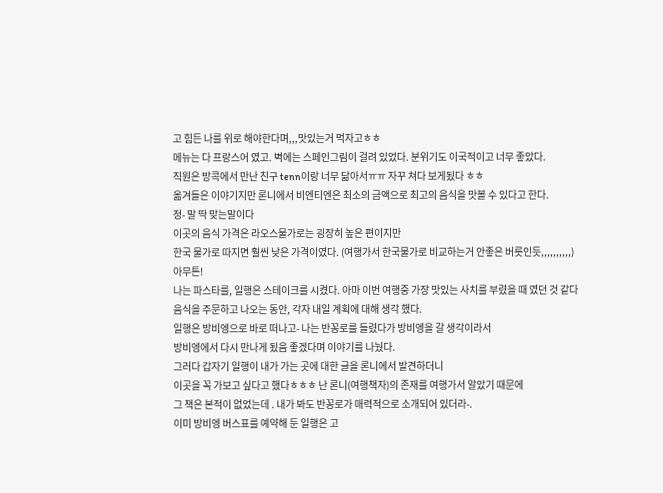고 힘든 나를 위로 해야한다며,,,맛있는거 먹자고ㅎㅎ
메뉴는 다 프랑스어 였고. 벽에는 스페인그림이 걸려 있었다. 분위기도 이국적이고 너무 좋았다.
직원은 방콕에서 만난 친구 tenn이랑 너무 닮아서ㅠㅠ 자꾸 쳐다 보게됬다 ㅎㅎ
옮겨들은 이야기지만 론니에서 비엔티엔은 최소의 금액으로 최고의 음식을 맛볼 수 있다고 한다.
정- 말 딱 맞는말이다
이곳의 음식 가격은 라오스물가로는 굉장히 높은 편이지만
한국 물가로 따지면 훨씬 낮은 가격이였다. (여행가서 한국물가로 비교하는거 안좋은 버릇인듯,,,,,,,,,,)
아무튼!
나는 파스타를, 일행은 스테이크를 시켰다. 아마 이번 여행중 가장 맛있는 사치를 부렸을 때 였던 것 같다
음식을 주문하고 나오는 동안, 각자 내일 계획에 대해 생각 했다.
일행은 방비엥으로 바로 떠나고- 나는 반꽁로를 들렸다가 방비엥을 갈 생각이라서
방비엥에서 다시 만나게 됬음 좋겠다며 이야기를 나눴다.
그러다 갑자기 일행이 내가 가는 곳에 대한 글을 론니에서 발견하더니
이곳을 꼭 가보고 싶다고 했다ㅎㅎㅎ 난 론니(여행책자)의 존재를 여행가서 알았기 때문에
그 책은 본적이 없었는데 . 내가 봐도 반꽁로가 매력적으로 소개되어 있더라-.
이미 방비엥 버스표를 예약해 둔 일행은 고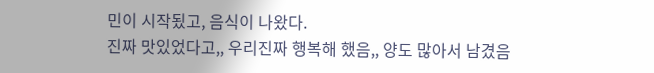민이 시작됬고, 음식이 나왔다.
진짜 맛있었다고,, 우리진짜 행복해 했음,, 양도 많아서 남겼음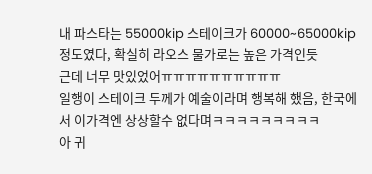내 파스타는 55000kip 스테이크가 60000~65000kip 정도였다, 확실히 라오스 물가로는 높은 가격인듯
근데 너무 맛있었어ㅠㅠㅠㅠㅠㅠㅠㅠㅠㅠ
일행이 스테이크 두께가 예술이라며 행복해 했음, 한국에서 이가격엔 상상할수 없다며ㅋㅋㅋㅋㅋㅋㅋㅋㅋ
아 귀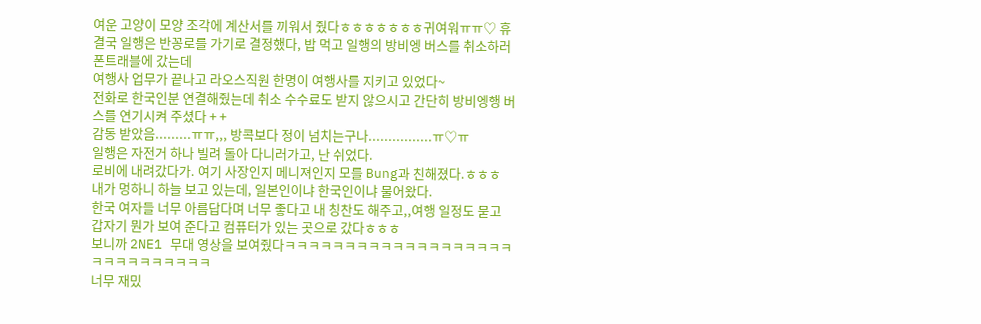여운 고양이 모양 조각에 계산서를 끼워서 줬다ㅎㅎㅎㅎㅎㅎㅎ귀여워ㅠㅠ♡ 휴
결국 일행은 반꽁로를 가기로 결정했다, 밥 먹고 일행의 방비엥 버스를 취소하러 폰트래블에 갔는데
여행사 업무가 끝나고 라오스직원 한명이 여행사를 지키고 있었다~
전화로 한국인분 연결해줬는데 취소 수수료도 받지 않으시고 간단히 방비엥행 버스를 연기시켜 주셨다 + +
감동 받았음.........ㅠㅠ,,, 방콕보다 정이 넘치는구나................ㅠ♡ㅠ
일행은 자전거 하나 빌려 돌아 다니러가고, 난 쉬었다.
로비에 내려갔다가. 여기 사장인지 메니져인지 모를 Bung과 친해졌다.ㅎㅎㅎ
내가 멍하니 하늘 보고 있는데, 일본인이냐 한국인이냐 물어왔다.
한국 여자들 너무 아름답다며 너무 좋다고 내 칭찬도 해주고,,여행 일정도 묻고
갑자기 뭔가 보여 준다고 컴퓨터가 있는 곳으로 갔다ㅎㅎㅎ
보니까 2NE1 무대 영상을 보여줬다ㅋㅋㅋㅋㅋㅋㅋㅋㅋㅋㅋㅋㅋㅋㅋㅋㅋㅋㅋㅋㅋㅋㅋㅋㅋㅋㅋㅋㅋ
너무 재밌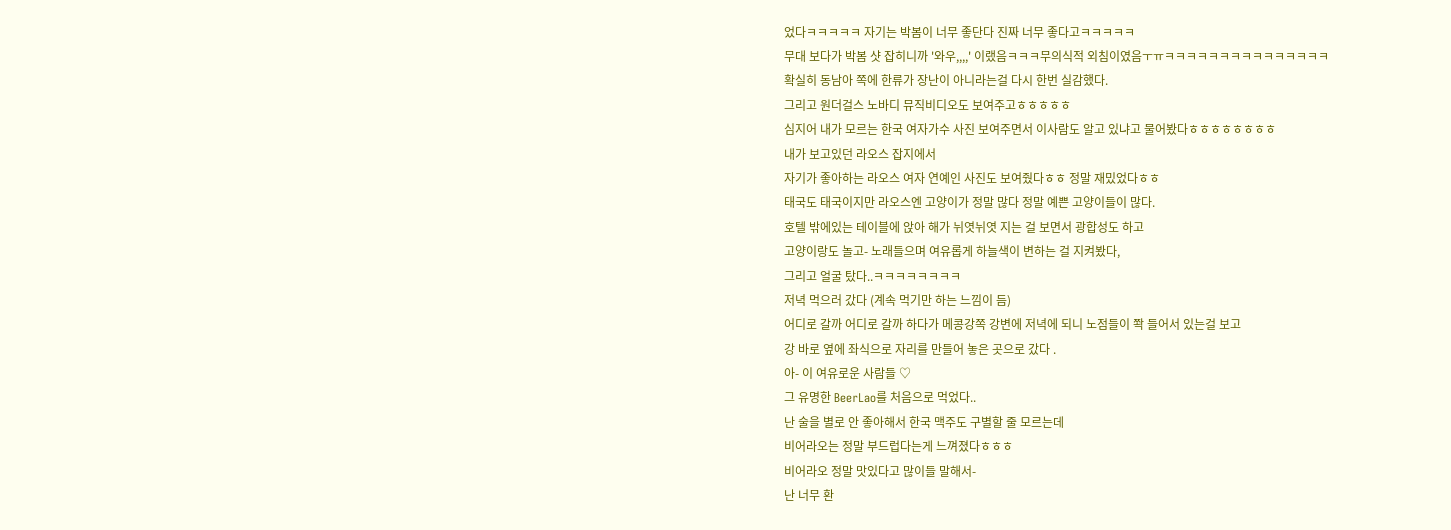었다ㅋㅋㅋㅋㅋ 자기는 박봄이 너무 좋단다 진짜 너무 좋다고ㅋㅋㅋㅋㅋ
무대 보다가 박봄 샷 잡히니까 '와우,,,,' 이랬음ㅋㅋㅋ무의식적 외침이였음ㅜㅠㅋㅋㅋㅋㅋㅋㅋㅋㅋㅋㅋㅋㅋㅋㅋ
확실히 동남아 쪽에 한류가 장난이 아니라는걸 다시 한번 실감했다.
그리고 원더걸스 노바디 뮤직비디오도 보여주고ㅎㅎㅎㅎㅎ
심지어 내가 모르는 한국 여자가수 사진 보여주면서 이사람도 알고 있냐고 물어봤다ㅎㅎㅎㅎㅎㅎㅎㅎ
내가 보고있던 라오스 잡지에서
자기가 좋아하는 라오스 여자 연예인 사진도 보여줬다ㅎㅎ 정말 재밌었다ㅎㅎ
태국도 태국이지만 라오스엔 고양이가 정말 많다 정말 예쁜 고양이들이 많다.
호텔 밖에있는 테이블에 앉아 해가 뉘엿뉘엿 지는 걸 보면서 광합성도 하고
고양이랑도 놀고- 노래들으며 여유롭게 하늘색이 변하는 걸 지켜봤다,
그리고 얼굴 탔다..ㅋㅋㅋㅋㅋㅋㅋㅋ
저녁 먹으러 갔다 (계속 먹기만 하는 느낌이 듬)
어디로 갈까 어디로 갈까 하다가 메콩강쪽 강변에 저녁에 되니 노점들이 쫙 들어서 있는걸 보고
강 바로 옆에 좌식으로 자리를 만들어 놓은 곳으로 갔다 .
아- 이 여유로운 사람들 ♡
그 유명한 BeerLao를 처음으로 먹었다..
난 술을 별로 안 좋아해서 한국 맥주도 구별할 줄 모르는데
비어라오는 정말 부드럽다는게 느껴졌다ㅎㅎㅎ
비어라오 정말 맛있다고 많이들 말해서-
난 너무 환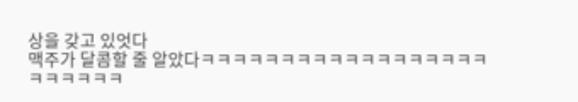상을 갖고 있엇다
맥주가 달콤할 줄 알았다ㅋㅋㅋㅋㅋㅋㅋㅋㅋㅋㅋㅋㅋㅋㅋㅋㅋㅋㅋㅋㅋㅋㅋㅋ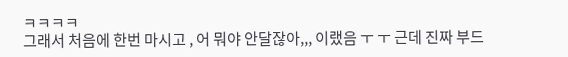ㅋㅋㅋㅋ
그래서 처음에 한번 마시고 , 어 뭐야 안달잖아,,, 이랬음 ㅜ ㅜ 근데 진짜 부드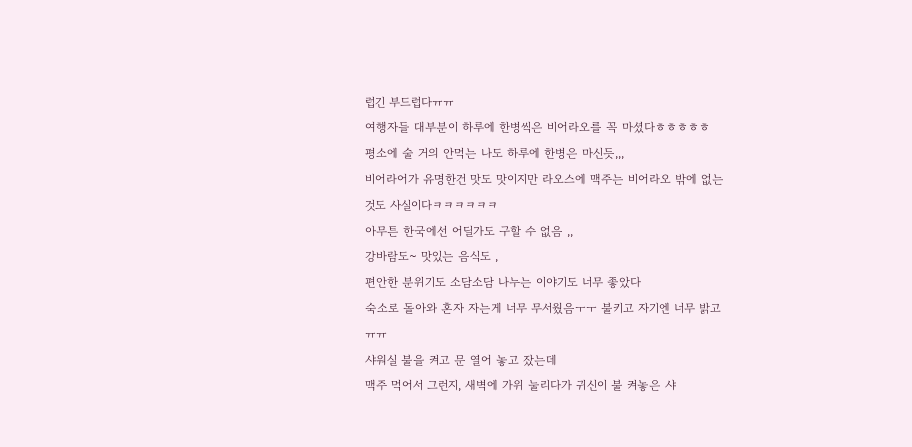럽긴 부드럽다ㅠㅠ
여행자들 대부분이 하루에 한병씩은 비어라오를 꼭 마셨다ㅎㅎㅎㅎㅎ
평소에 술 거의 안먹는 나도 하루에 한병은 마신듯,,,
비어라어가 유명한건 맛도 맛이지만 라오스에 맥주는 비어라오 밖에 없는것도 사실이다ㅋㅋㅋㅋㅋㅋ
아무튼 한국에선 어딜가도 구할 수 없음 ,,
강바람도~ 맛있는 음식도 ,
편안한 분위기도 소담소담 나누는 이야기도 너무 좋았다
숙소로 돌아와 혼자 자는게 너무 무서웠음ㅜㅜ 불키고 자기엔 너무 밝고ㅠㅠ
샤워실 불을 켜고 문 열어 놓고 잤는데
맥주 먹어서 그런지, 새벽에 가위 눌리다가 귀신이 불 켜놓은 샤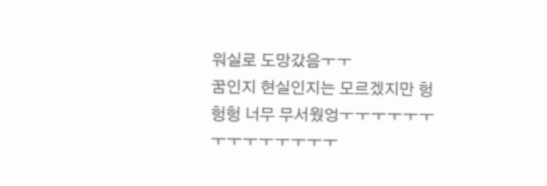워실로 도망갔음ㅜㅜ
꿈인지 현실인지는 모르겠지만 헝헝헝 너무 무서웠엉ㅜㅜㅜㅜㅜㅜㅜㅜㅜㅜㅜㅜㅜㅜ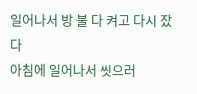일어나서 방 불 다 켜고 다시 잤다
아침에 일어나서 씻으러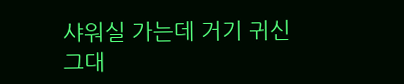샤워실 가는데 거기 귀신 그대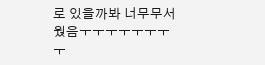로 있을까봐 너무무서웠음ㅜㅜㅜㅜㅜㅜㅜㅜ